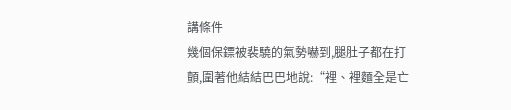講條件
幾個保鏢被裴驍的氣勢嚇到,腿肚子都在打顫,圍著他結結巴巴地說:“裡、裡麵全是亡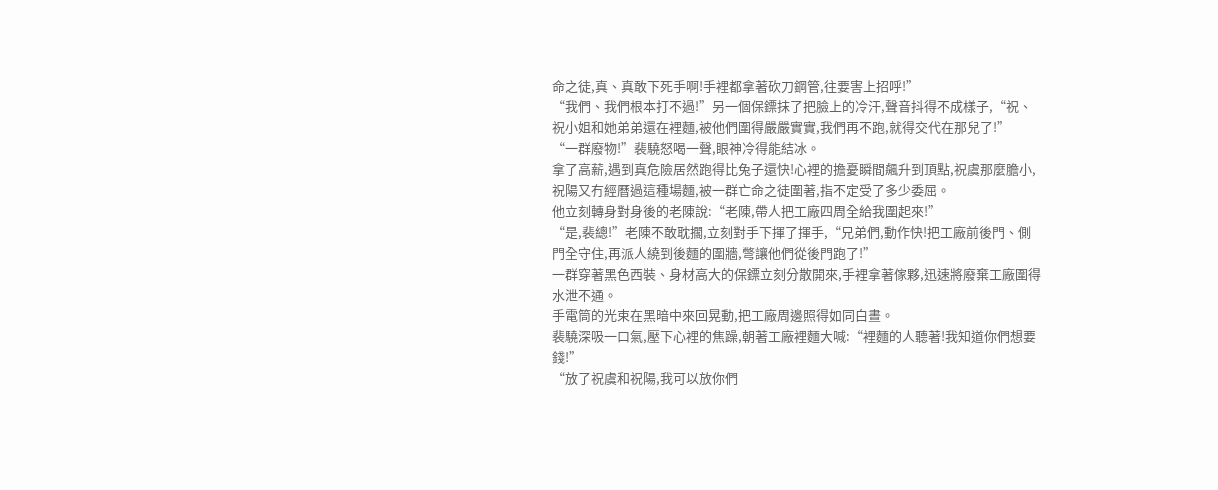命之徒,真、真敢下死手啊!手裡都拿著砍刀鋼管,往要害上招呼!”
“我們、我們根本打不過!”另一個保鏢抹了把臉上的冷汗,聲音抖得不成樣子,“祝、祝小姐和她弟弟還在裡麵,被他們圍得嚴嚴實實,我們再不跑,就得交代在那兒了!”
“一群廢物!”裴驍怒喝一聲,眼神冷得能結冰。
拿了高薪,遇到真危險居然跑得比兔子還快!心裡的擔憂瞬間飆升到頂點,祝虞那麼膽小,祝陽又冇經曆過這種場麵,被一群亡命之徒圍著,指不定受了多少委屈。
他立刻轉身對身後的老陳說:“老陳,帶人把工廠四周全給我圍起來!”
“是,裴總!”老陳不敢耽擱,立刻對手下揮了揮手,“兄弟們,動作快!把工廠前後門、側門全守住,再派人繞到後麵的圍牆,彆讓他們從後門跑了!”
一群穿著黑色西裝、身材高大的保鏢立刻分散開來,手裡拿著傢夥,迅速將廢棄工廠圍得水泄不通。
手電筒的光束在黑暗中來回晃動,把工廠周邊照得如同白晝。
裴驍深吸一口氣,壓下心裡的焦躁,朝著工廠裡麵大喊:“裡麵的人聽著!我知道你們想要錢!”
“放了祝虞和祝陽,我可以放你們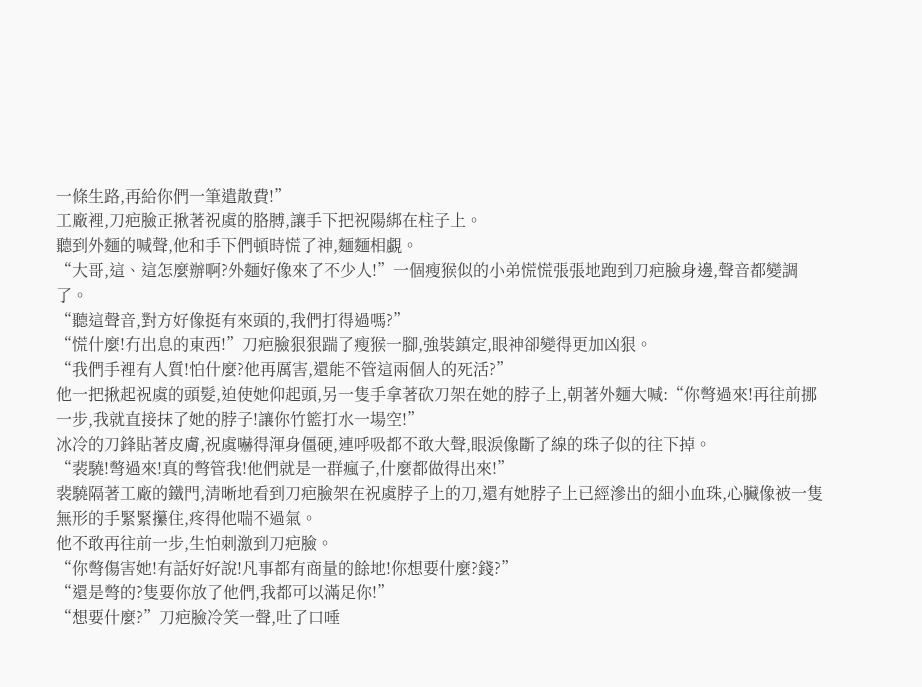一條生路,再給你們一筆遣散費!”
工廠裡,刀疤臉正揪著祝虞的胳膊,讓手下把祝陽綁在柱子上。
聽到外麵的喊聲,他和手下們頓時慌了神,麵麵相覷。
“大哥,這、這怎麼辦啊?外麵好像來了不少人!”一個瘦猴似的小弟慌慌張張地跑到刀疤臉身邊,聲音都變調了。
“聽這聲音,對方好像挺有來頭的,我們打得過嗎?”
“慌什麼!冇出息的東西!”刀疤臉狠狠踹了瘦猴一腳,強裝鎮定,眼神卻變得更加凶狠。
“我們手裡有人質!怕什麼?他再厲害,還能不管這兩個人的死活?”
他一把揪起祝虞的頭髮,迫使她仰起頭,另一隻手拿著砍刀架在她的脖子上,朝著外麵大喊:“你彆過來!再往前挪一步,我就直接抹了她的脖子!讓你竹籃打水一場空!”
冰冷的刀鋒貼著皮膚,祝虞嚇得渾身僵硬,連呼吸都不敢大聲,眼淚像斷了線的珠子似的往下掉。
“裴驍!彆過來!真的彆管我!他們就是一群瘋子,什麼都做得出來!”
裴驍隔著工廠的鐵門,清晰地看到刀疤臉架在祝虞脖子上的刀,還有她脖子上已經滲出的細小血珠,心臟像被一隻無形的手緊緊攥住,疼得他喘不過氣。
他不敢再往前一步,生怕刺激到刀疤臉。
“你彆傷害她!有話好好說!凡事都有商量的餘地!你想要什麼?錢?”
“還是彆的?隻要你放了他們,我都可以滿足你!”
“想要什麼?”刀疤臉冷笑一聲,吐了口唾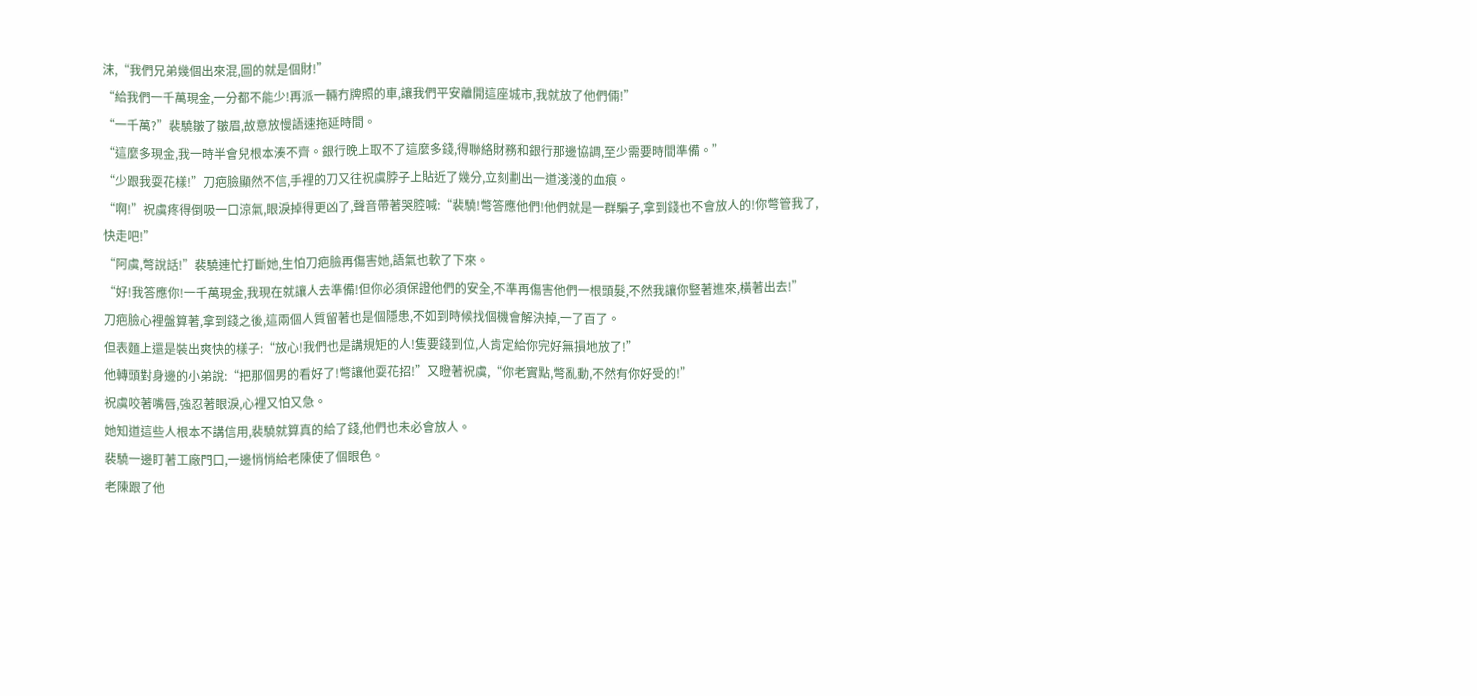沫,“我們兄弟幾個出來混,圖的就是個財!”
“給我們一千萬現金,一分都不能少!再派一輛冇牌照的車,讓我們平安離開這座城市,我就放了他們倆!”
“一千萬?”裴驍皺了皺眉,故意放慢語速拖延時間。
“這麼多現金,我一時半會兒根本湊不齊。銀行晚上取不了這麼多錢,得聯絡財務和銀行那邊協調,至少需要時間準備。”
“少跟我耍花樣!”刀疤臉顯然不信,手裡的刀又往祝虞脖子上貼近了幾分,立刻劃出一道淺淺的血痕。
“啊!”祝虞疼得倒吸一口涼氣,眼淚掉得更凶了,聲音帶著哭腔喊:“裴驍!彆答應他們!他們就是一群騙子,拿到錢也不會放人的!你彆管我了,快走吧!”
“阿虞,彆說話!”裴驍連忙打斷她,生怕刀疤臉再傷害她,語氣也軟了下來。
“好!我答應你!一千萬現金,我現在就讓人去準備!但你必須保證他們的安全,不準再傷害他們一根頭髮,不然我讓你豎著進來,橫著出去!”
刀疤臉心裡盤算著,拿到錢之後,這兩個人質留著也是個隱患,不如到時候找個機會解決掉,一了百了。
但表麵上還是裝出爽快的樣子:“放心!我們也是講規矩的人!隻要錢到位,人肯定給你完好無損地放了!”
他轉頭對身邊的小弟說:“把那個男的看好了!彆讓他耍花招!”又瞪著祝虞,“你老實點,彆亂動,不然有你好受的!”
祝虞咬著嘴唇,強忍著眼淚,心裡又怕又急。
她知道這些人根本不講信用,裴驍就算真的給了錢,他們也未必會放人。
裴驍一邊盯著工廠門口,一邊悄悄給老陳使了個眼色。
老陳跟了他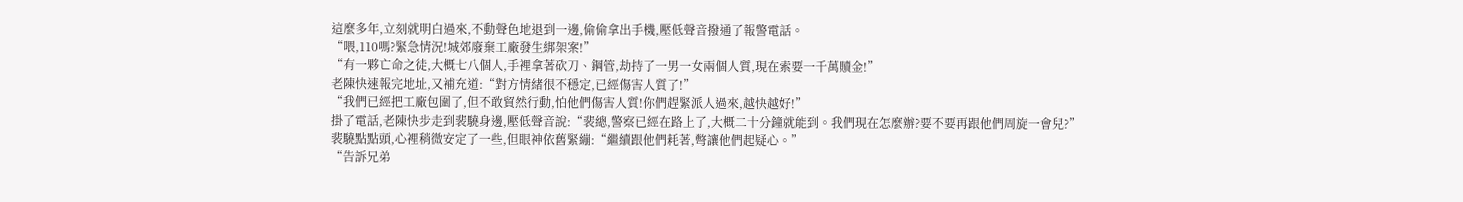這麼多年,立刻就明白過來,不動聲色地退到一邊,偷偷拿出手機,壓低聲音撥通了報警電話。
“喂,110嗎?緊急情況!城郊廢棄工廠發生綁架案!”
“有一夥亡命之徒,大概七八個人,手裡拿著砍刀、鋼管,劫持了一男一女兩個人質,現在索要一千萬贖金!”
老陳快速報完地址,又補充道:“對方情緒很不穩定,已經傷害人質了!”
“我們已經把工廠包圍了,但不敢貿然行動,怕他們傷害人質!你們趕緊派人過來,越快越好!”
掛了電話,老陳快步走到裴驍身邊,壓低聲音說:“裴總,警察已經在路上了,大概二十分鐘就能到。我們現在怎麼辦?要不要再跟他們周旋一會兒?”
裴驍點點頭,心裡稍微安定了一些,但眼神依舊緊繃:“繼續跟他們耗著,彆讓他們起疑心。”
“告訴兄弟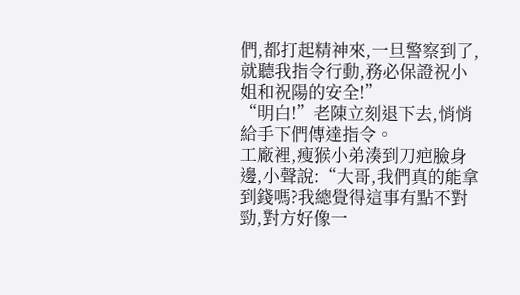們,都打起精神來,一旦警察到了,就聽我指令行動,務必保證祝小姐和祝陽的安全!”
“明白!”老陳立刻退下去,悄悄給手下們傳達指令。
工廠裡,瘦猴小弟湊到刀疤臉身邊,小聲說:“大哥,我們真的能拿到錢嗎?我總覺得這事有點不對勁,對方好像一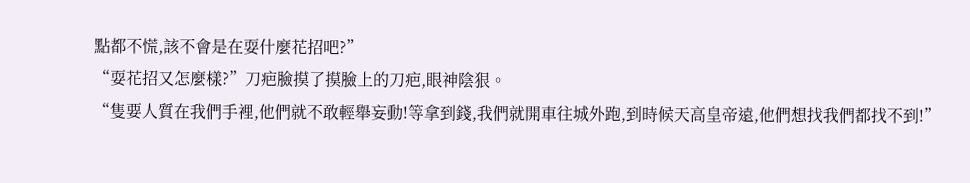點都不慌,該不會是在耍什麼花招吧?”
“耍花招又怎麼樣?”刀疤臉摸了摸臉上的刀疤,眼神陰狠。
“隻要人質在我們手裡,他們就不敢輕舉妄動!等拿到錢,我們就開車往城外跑,到時候天高皇帝遠,他們想找我們都找不到!”